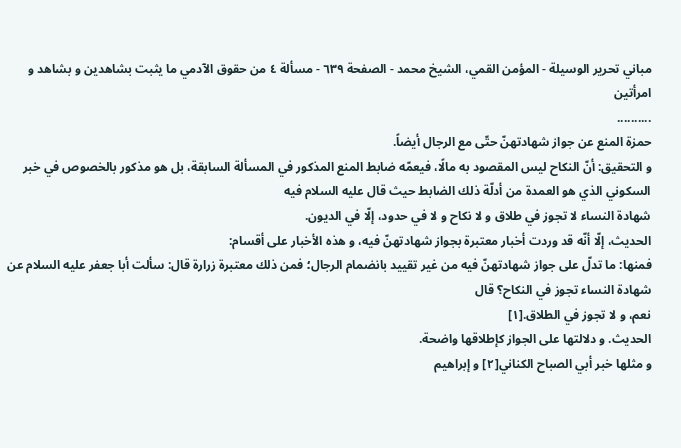مباني تحرير الوسيلة - المؤمن القمي، الشيخ محمد - الصفحة ٦٣٩ - مسألة ٤ من حقوق الآدمي ما يثبت بشاهدين و بشاهد و امرأتين
..........
حمزة المنع عن جواز شهادتهنّ حتّى مع الرجال أيضاً.
و التحقيق: أنّ النكاح ليس المقصود به مالًا، فيعمّه ضابط المنع المذكور في المسألة السابقة، بل هو مذكور بالخصوص في خبر السكوني الذي هو العمدة من أدلّة ذلك الضابط حيث قال عليه السلام فيه
شهادة النساء لا تجوز في طلاق و لا نكاح و لا في حدود، إلّا في الديون.
الحديث، إلّا أنّه قد وردت أخبار معتبرة بجواز شهادتهنّ فيه، و هذه الأخبار على أقسام:
فمنها: ما تدلّ على جواز شهادتهنّ فيه من غير تقييد بانضمام الرجال؛ فمن ذلك معتبرة زرارة قال: سألت أبا جعفر عليه السلام عن شهادة النساء تجوز في النكاح؟ قال
نعم، و لا تجوز في الطلاق.[١]
الحديث. و دلالتها على الجواز كإطلاقها واضحة.
و مثلها خبر أبي الصباح الكناني[٢] و إبراهيم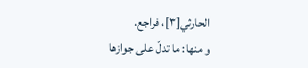الحارثي[٣]، فراجع.
و منها: ما تدلّ على جوازها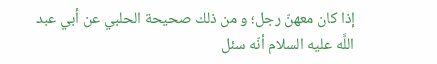إذا كان معهنّ رجل؛ و من ذلك صحيحة الحلبي عن أبي عبد اللَّه عليه السلام أنّه سئل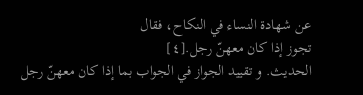عن شهادة النساء في النكاح، فقال
تجوز إذا كان معهنّ رجل.[٤]
الحديث. و تقييد الجواز في الجواب بما إذا كان معهنّ رجل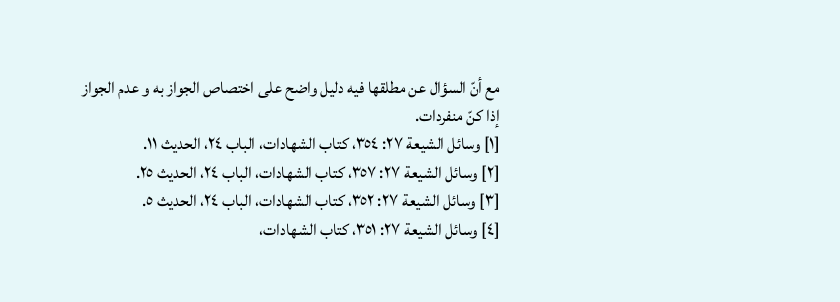مع أنّ السؤال عن مطلقها فيه دليل واضح على اختصاص الجواز به و عدم الجواز إذا كنّ منفردات.
[١] وسائل الشيعة ٢٧: ٣٥٤، كتاب الشهادات، الباب ٢٤، الحديث ١١.
[٢] وسائل الشيعة ٢٧: ٣٥٧، كتاب الشهادات، الباب ٢٤، الحديث ٢٥.
[٣] وسائل الشيعة ٢٧: ٣٥٢، كتاب الشهادات، الباب ٢٤، الحديث ٥.
[٤] وسائل الشيعة ٢٧: ٣٥١، كتاب الشهادات،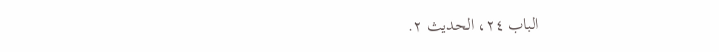الباب ٢٤، الحديث ٢.